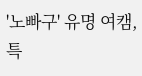'노빠구' 유명 여캠, 특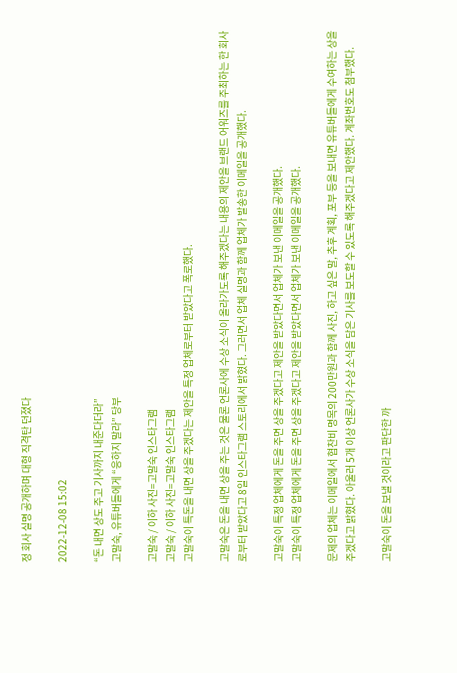정 회사 실명 공개하며 대형 직격탄 던졌다

2022-12-08 15:02

“돈 내면 상도 주고 기사까지 내준다더라”
고말숙, 유튜버들에게 “응하지 말라” 당부

고말숙 / 이하 사진=고말숙 인스타그램
고말숙 / 이하 사진=고말숙 인스타그램
고말숙이 특돈을 내면 상을 주겠다는 제안을 특정 업체로부터 받았다고 폭로했다.

고말숙은 돈을 내면 상을 주는 것은 물론 언론사에 수상 소식이 올라가도록 해주겠다는 내용의 제안을 브랜드 어워즈를 주최하는 한 회사로부터 받았다고 8일 인스타그램 스토리에서 밝혔다. 그러면서 업체 실명과 함께 업체가 발송한 이메일을 공개했다.

고말숙이 특정 업체에게 돈을 주면 상을 주겠다고 제안을 받았다면서 업체가 보낸 이메일을 공개했다.
고말숙이 특정 업체에게 돈을 주면 상을 주겠다고 제안을 받았다면서 업체가 보낸 이메일을 공개했다.

문제의 업체는 이메일에서 협찬비 명목의 200만원과 함께 사진, 하고 싶은 말, 추후 계획, 포부 등을 보내면 유튜버들에게 수여하는 상을 주겠다고 밝혔다. 아울러 5개 이상 언론사가 수상 소식을 담은 기사를 보도할 수 있도록 해주겠다고 제안했다. 계좌번호도 첨부했다.

고말숙이 돈을 보낼 것이라고 판단한 까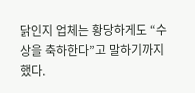닭인지 업체는 황당하게도 “수상을 축하한다”고 말하기까지 했다.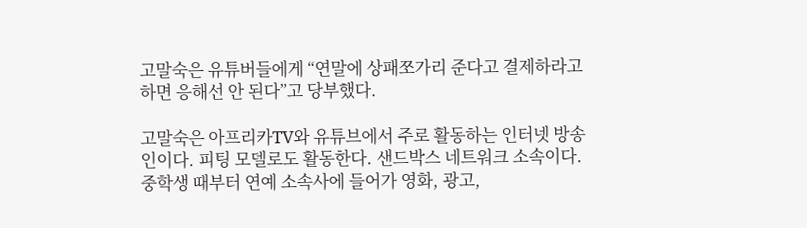고말숙은 유튜버들에게 “연말에 상패쪼가리 준다고 결제하라고 하면 응해선 안 된다”고 당부했다.

고말숙은 아프리카TV와 유튜브에서 주로 활동하는 인터넷 방송인이다. 피팅 모델로도 활동한다. 샌드박스 네트워크 소속이다. 중학생 때부터 연예 소속사에 들어가 영화, 광고,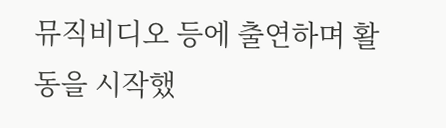뮤직비디오 등에 출연하며 활동을 시작했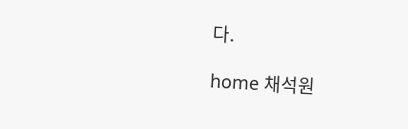다.

home 채석원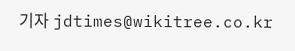기자 jdtimes@wikitree.co.kr